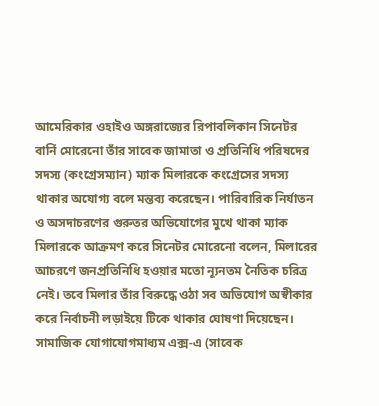আমেরিকার ওহাইও অঙ্গরাজ্যের রিপাবলিকান সিনেটর বার্নি মোরেনো তাঁর সাবেক জামাতা ও প্রতিনিধি পরিষদের সদস্য (কংগ্রেসম্যান) ম্যাক মিলারকে কংগ্রেসের সদস্য থাকার অযোগ্য বলে মন্তব্য করেছেন। পারিবারিক নির্যাতন ও অসদাচরণের গুরুতর অভিযোগের মুখে থাকা ম্যাক মিলারকে আক্রমণ করে সিনেটর মোরেনো বলেন, মিলারের আচরণে জনপ্রতিনিধি হওয়ার মতো ন্যূনতম নৈতিক চরিত্র নেই। তবে মিলার তাঁর বিরুদ্ধে ওঠা সব অভিযোগ অস্বীকার করে নির্বাচনী লড়াইয়ে টিকে থাকার ঘোষণা দিয়েছেন।
সামাজিক যোগাযোগমাধ্যম এক্স-এ (সাবেক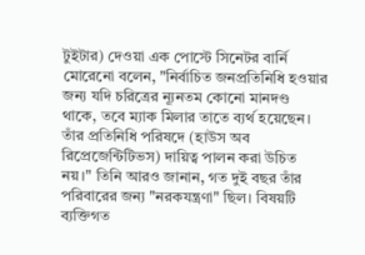টুইটার) দেওয়া এক পোস্টে সিনেটর বার্নি মোরেনো বলেন, "নির্বাচিত জনপ্রতিনিধি হওয়ার জন্য যদি চরিত্রের ন্যূনতম কোনো মানদণ্ড থাকে, তবে ম্যাক মিলার তাতে ব্যর্থ হয়েছেন। তাঁর প্রতিনিধি পরিষদে (হাউস অব রিপ্রেজেন্টিটিভস) দায়িত্ব পালন করা উচিত নয়।" তিনি আরও জানান, গত দুই বছর তাঁর পরিবারের জন্য "নরকযন্ত্রণা" ছিল। বিষয়টি ব্যক্তিগত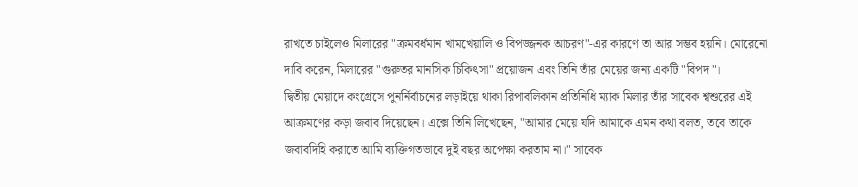রাখতে চাইলেও মিলারের "ক্রমবর্ধমান খামখেয়ালি ও বিপজ্জনক আচরণ"-এর কারণে তা আর সম্ভব হয়নি। মোরেনো দাবি করেন, মিলারের "গুরুতর মানসিক চিকিৎসা" প্রয়োজন এবং তিনি তাঁর মেয়ের জন্য একটি "বিপদ"।
দ্বিতীয় মেয়াদে কংগ্রেসে পুনর্নির্বাচনের লড়াইয়ে থাকা রিপাবলিকান প্রতিনিধি ম্যাক মিলার তাঁর সাবেক শ্বশুরের এই আক্রমণের কড়া জবাব দিয়েছেন। এক্সে তিনি লিখেছেন, "আমার মেয়ে যদি আমাকে এমন কথা বলত, তবে তাকে জবাবদিহি করাতে আমি ব্যক্তিগতভাবে দুই বছর অপেক্ষা করতাম না।" সাবেক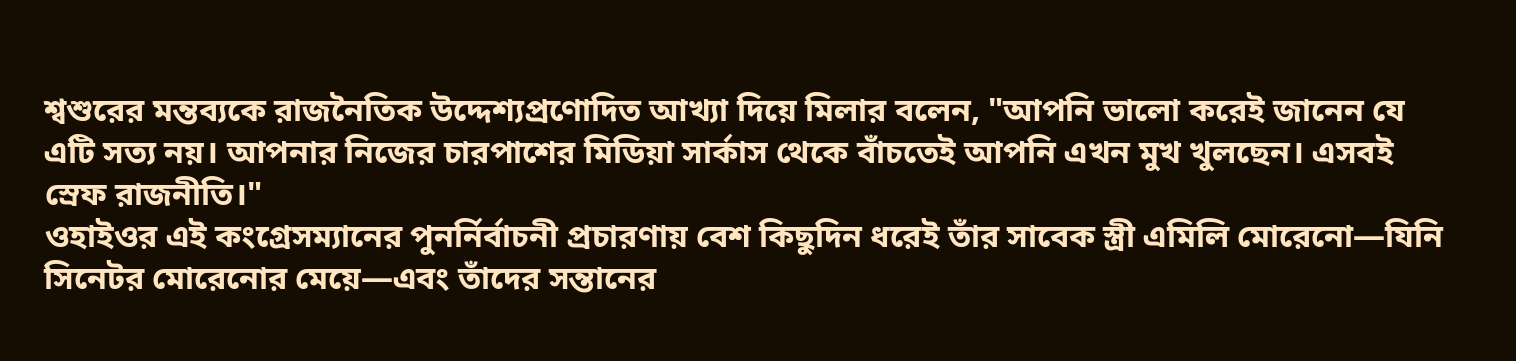শ্বশুরের মন্তব্যকে রাজনৈতিক উদ্দেশ্যপ্রণোদিত আখ্যা দিয়ে মিলার বলেন, "আপনি ভালো করেই জানেন যে এটি সত্য নয়। আপনার নিজের চারপাশের মিডিয়া সার্কাস থেকে বাঁচতেই আপনি এখন মুখ খুলছেন। এসবই স্রেফ রাজনীতি।"
ওহাইওর এই কংগ্রেসম্যানের পুনর্নির্বাচনী প্রচারণায় বেশ কিছুদিন ধরেই তাঁর সাবেক স্ত্রী এমিলি মোরেনো—যিনি সিনেটর মোরেনোর মেয়ে—এবং তাঁদের সন্তানের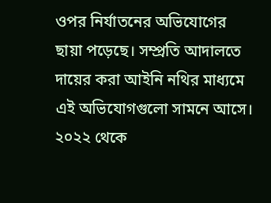ওপর নির্যাতনের অভিযোগের ছায়া পড়েছে। সম্প্রতি আদালতে দায়ের করা আইনি নথির মাধ্যমে এই অভিযোগগুলো সামনে আসে। ২০২২ থেকে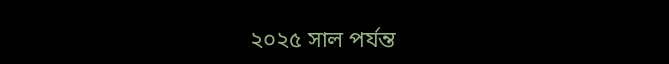২০২৫ সাল পর্যন্ত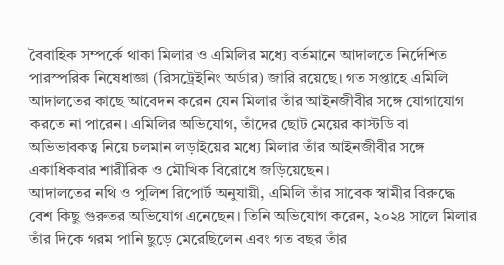বৈবাহিক সম্পর্কে থাকা মিলার ও এমিলির মধ্যে বর্তমানে আদালতে নির্দেশিত পারস্পরিক নিষেধাজ্ঞা (রিসট্রেইনিং অর্ডার) জারি রয়েছে। গত সপ্তাহে এমিলি আদালতের কাছে আবেদন করেন যেন মিলার তাঁর আইনজীবীর সঙ্গে যোগাযোগ করতে না পারেন। এমিলির অভিযোগ, তাঁদের ছোট মেয়ের কাস্টডি বা অভিভাবকত্ব নিয়ে চলমান লড়াইয়ের মধ্যে মিলার তাঁর আইনজীবীর সঙ্গে একাধিকবার শারীরিক ও মৌখিক বিরোধে জড়িয়েছেন।
আদালতের নথি ও পুলিশ রিপোর্ট অনুযায়ী, এমিলি তাঁর সাবেক স্বামীর বিরুদ্ধে বেশ কিছু গুরুতর অভিযোগ এনেছেন। তিনি অভিযোগ করেন, ২০২৪ সালে মিলার তাঁর দিকে গরম পানি ছুড়ে মেরেছিলেন এবং গত বছর তাঁর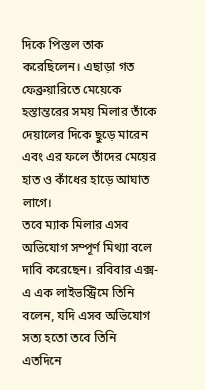দিকে পিস্তল তাক করেছিলেন। এছাড়া গত ফেব্রুয়ারিতে মেয়েকে হস্তান্তরের সময় মিলার তাঁকে দেয়ালের দিকে ছুড়ে মারেন এবং এর ফলে তাঁদের মেয়ের হাত ও কাঁধের হাড়ে আঘাত লাগে।
তবে ম্যাক মিলার এসব অভিযোগ সম্পূর্ণ মিথ্যা বলে দাবি করেছেন। রবিবার এক্স-এ এক লাইভস্ট্রিমে তিনি বলেন, যদি এসব অভিযোগ সত্য হতো তবে তিনি এতদিনে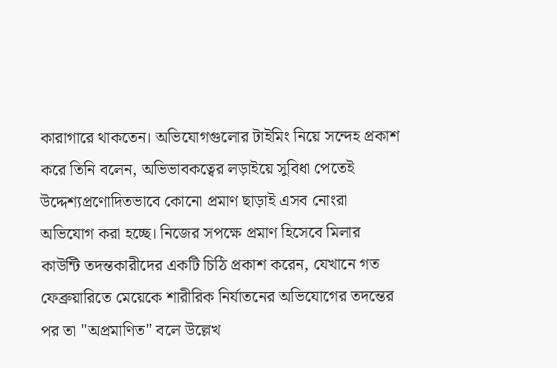কারাগারে থাকতেন। অভিযোগগুলোর টাইমিং নিয়ে সন্দেহ প্রকাশ করে তিনি বলেন, অভিভাবকত্বের লড়াইয়ে সুবিধা পেতেই উদ্দেশ্যপ্রণোদিতভাবে কোনো প্রমাণ ছাড়াই এসব নোংরা অভিযোগ করা হচ্ছে। নিজের সপক্ষে প্রমাণ হিসেবে মিলার কাউন্টি তদন্তকারীদের একটি চিঠি প্রকাশ করেন, যেখানে গত ফেব্রুয়ারিতে মেয়েকে শারীরিক নির্যাতনের অভিযোগের তদন্তের পর তা "অপ্রমাণিত" বলে উল্লেখ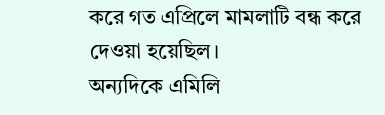করে গত এপ্রিলে মামলাটি বন্ধ করে দেওয়া হয়েছিল।
অন্যদিকে এমিলি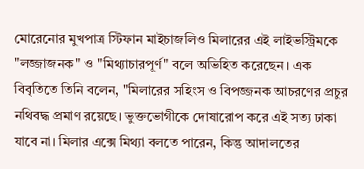মোরেনোর মুখপাত্র স্টিফান মাইচাজলিও মিলারের এই লাইভস্ট্রিমকে "লজ্জাজনক" ও "মিথ্যাচারপূর্ণ" বলে অভিহিত করেছেন। এক বিবৃতিতে তিনি বলেন, "মিলারের সহিংস ও বিপজ্জনক আচরণের প্রচুর নথিবদ্ধ প্রমাণ রয়েছে। ভুক্তভোগীকে দোষারোপ করে এই সত্য ঢাকা যাবে না। মিলার এক্সে মিথ্যা বলতে পারেন, কিন্তু আদালতের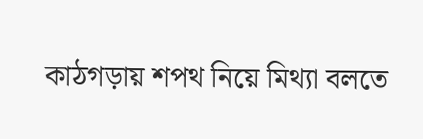কাঠগড়ায় শপথ নিয়ে মিথ্যা বলতে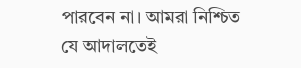পারবেন না। আমরা নিশ্চিত যে আদালতেই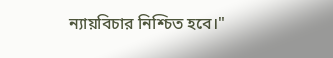ন্যায়বিচার নিশ্চিত হবে।"